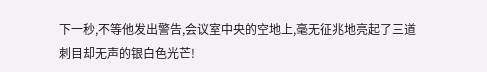下一秒,不等他发出警告,会议室中央的空地上,毫无征兆地亮起了三道刺目却无声的银白色光芒!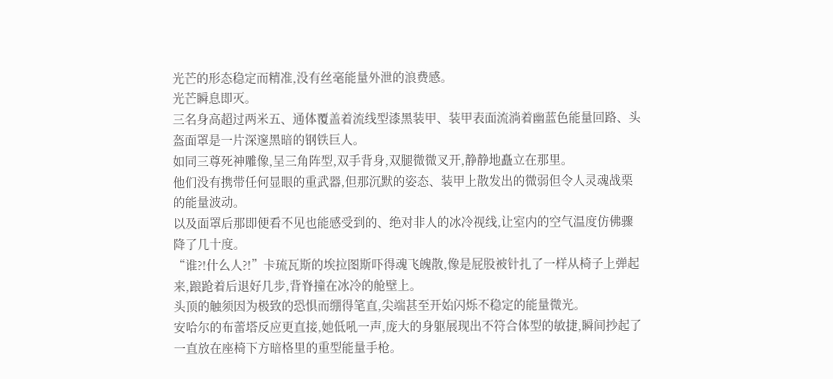光芒的形态稳定而精准,没有丝毫能量外泄的浪费感。
光芒瞬息即灭。
三名身高超过两米五、通体覆盖着流线型漆黑装甲、装甲表面流淌着幽蓝色能量回路、头盔面罩是一片深邃黑暗的钢铁巨人。
如同三尊死神雕像,呈三角阵型,双手背身,双腿微微叉开,静静地矗立在那里。
他们没有携带任何显眼的重武器,但那沉默的姿态、装甲上散发出的微弱但令人灵魂战栗的能量波动。
以及面罩后那即便看不见也能感受到的、绝对非人的冰冷视线,让室内的空气温度仿佛骤降了几十度。
“谁?!什么人?!”卡琉瓦斯的埃拉图斯吓得魂飞魄散,像是屁股被针扎了一样从椅子上弹起来,踉跄着后退好几步,背脊撞在冰冷的舱壁上。
头顶的触须因为极致的恐惧而绷得笔直,尖端甚至开始闪烁不稳定的能量微光。
安哈尔的布蕾塔反应更直接,她低吼一声,庞大的身躯展现出不符合体型的敏捷,瞬间抄起了一直放在座椅下方暗格里的重型能量手枪。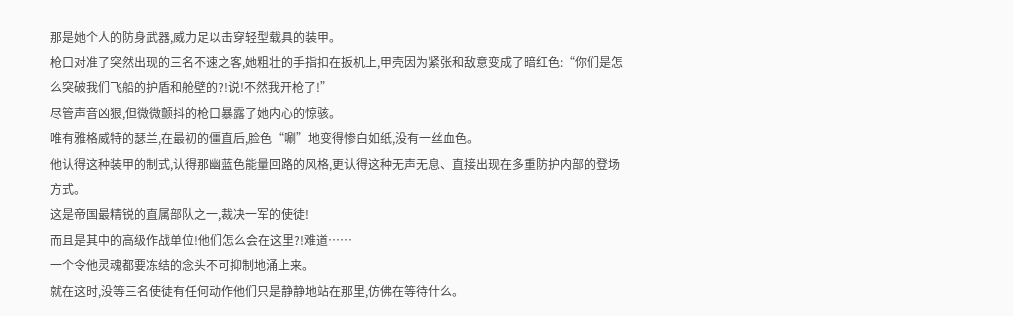那是她个人的防身武器,威力足以击穿轻型载具的装甲。
枪口对准了突然出现的三名不速之客,她粗壮的手指扣在扳机上,甲壳因为紧张和敌意变成了暗红色:“你们是怎么突破我们飞船的护盾和舱壁的?!说!不然我开枪了!”
尽管声音凶狠,但微微颤抖的枪口暴露了她内心的惊骇。
唯有雅格威特的瑟兰,在最初的僵直后,脸色“唰”地变得惨白如纸,没有一丝血色。
他认得这种装甲的制式,认得那幽蓝色能量回路的风格,更认得这种无声无息、直接出现在多重防护内部的登场方式。
这是帝国最精锐的直属部队之一,裁决一军的使徒!
而且是其中的高级作战单位!他们怎么会在这里?!难道……
一个令他灵魂都要冻结的念头不可抑制地涌上来。
就在这时,没等三名使徒有任何动作他们只是静静地站在那里,仿佛在等待什么。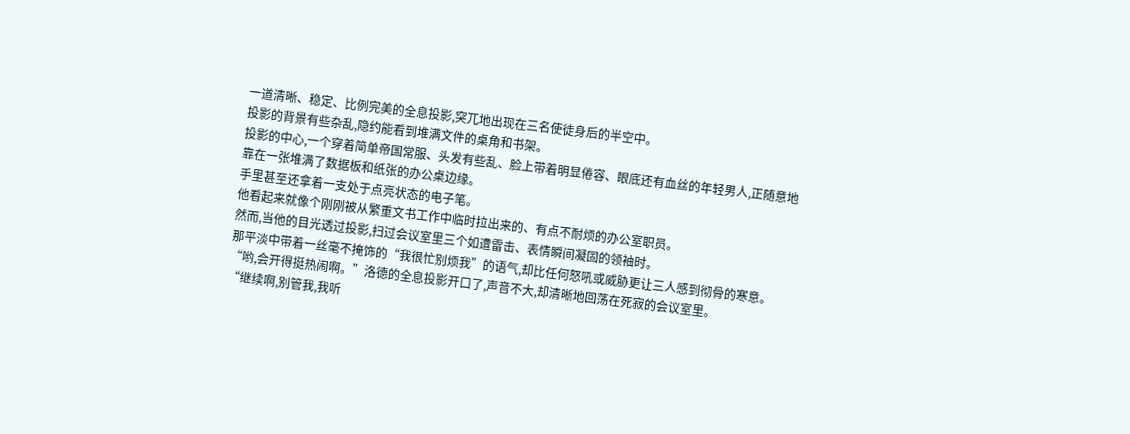一道清晰、稳定、比例完美的全息投影,突兀地出现在三名使徒身后的半空中。
投影的背景有些杂乱,隐约能看到堆满文件的桌角和书架。
投影的中心,一个穿着简单帝国常服、头发有些乱、脸上带着明显倦容、眼底还有血丝的年轻男人,正随意地靠在一张堆满了数据板和纸张的办公桌边缘。
手里甚至还拿着一支处于点亮状态的电子笔。
他看起来就像个刚刚被从繁重文书工作中临时拉出来的、有点不耐烦的办公室职员。
然而,当他的目光透过投影,扫过会议室里三个如遭雷击、表情瞬间凝固的领袖时。
那平淡中带着一丝毫不掩饰的“我很忙别烦我”的语气,却比任何怒吼或威胁更让三人感到彻骨的寒意。
“哟,会开得挺热闹啊。”洛德的全息投影开口了,声音不大,却清晰地回荡在死寂的会议室里。
“继续啊,别管我,我听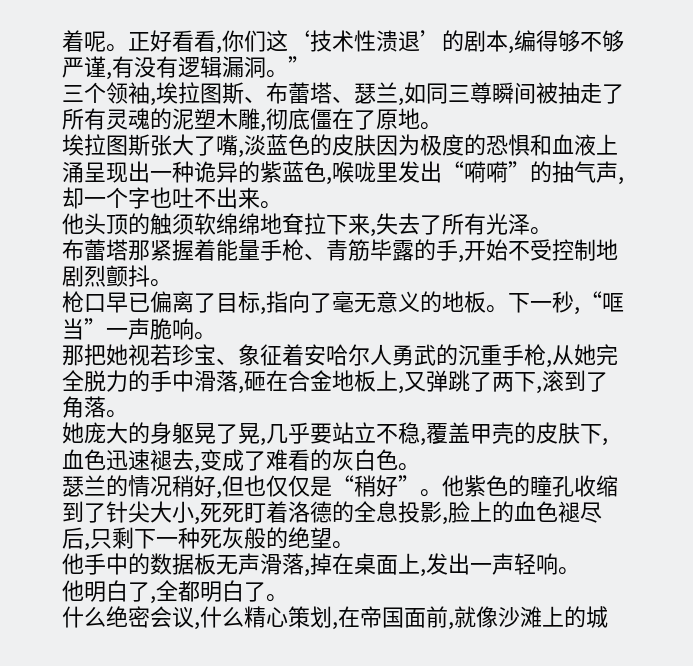着呢。正好看看,你们这‘技术性溃退’的剧本,编得够不够严谨,有没有逻辑漏洞。”
三个领袖,埃拉图斯、布蕾塔、瑟兰,如同三尊瞬间被抽走了所有灵魂的泥塑木雕,彻底僵在了原地。
埃拉图斯张大了嘴,淡蓝色的皮肤因为极度的恐惧和血液上涌呈现出一种诡异的紫蓝色,喉咙里发出“嗬嗬”的抽气声,却一个字也吐不出来。
他头顶的触须软绵绵地耷拉下来,失去了所有光泽。
布蕾塔那紧握着能量手枪、青筋毕露的手,开始不受控制地剧烈颤抖。
枪口早已偏离了目标,指向了毫无意义的地板。下一秒,“哐当”一声脆响。
那把她视若珍宝、象征着安哈尔人勇武的沉重手枪,从她完全脱力的手中滑落,砸在合金地板上,又弹跳了两下,滚到了角落。
她庞大的身躯晃了晃,几乎要站立不稳,覆盖甲壳的皮肤下,血色迅速褪去,变成了难看的灰白色。
瑟兰的情况稍好,但也仅仅是“稍好”。他紫色的瞳孔收缩到了针尖大小,死死盯着洛德的全息投影,脸上的血色褪尽后,只剩下一种死灰般的绝望。
他手中的数据板无声滑落,掉在桌面上,发出一声轻响。
他明白了,全都明白了。
什么绝密会议,什么精心策划,在帝国面前,就像沙滩上的城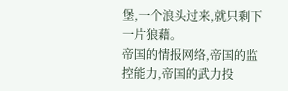堡,一个浪头过来,就只剩下一片狼藉。
帝国的情报网络,帝国的监控能力,帝国的武力投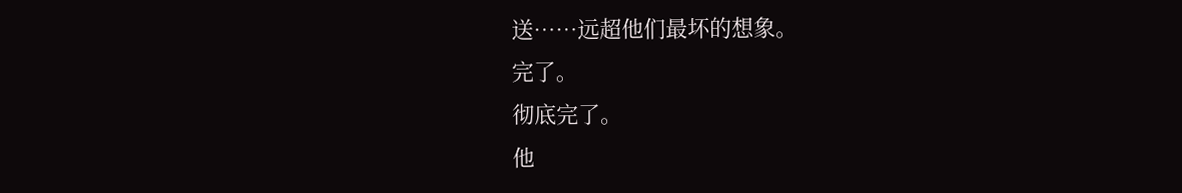送……远超他们最坏的想象。
完了。
彻底完了。
他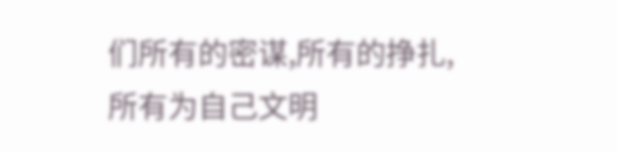们所有的密谋,所有的挣扎,所有为自己文明